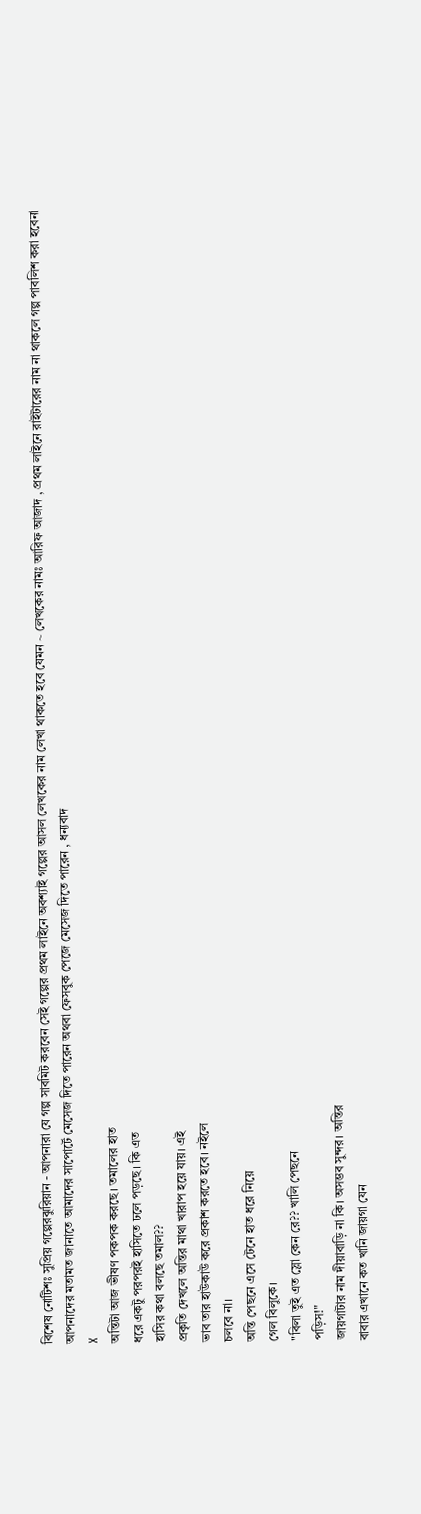বিশেষ নোটিশঃ সুপ্রিয় গল্পেরঝুরিয়ান - আপনারা যে গল্প সাবমিট করবেন সেই গল্পের প্রথম লাইনে অবশ্যাই গল্পের আসল লেখকের নাম লেখা থাকতে হবে যেমন ~ লেখকের নামঃ আরিফ আজাদ , প্রথম লাইনে রাইটারের নাম না থাকলে গল্প পাবলিশ করা হবেনা
আপনাদের মতামত জানাতে আমাদের সাপোর্টে মেসেজ দিতে পারেন অথবা ফেসবুক পেজে মেসেজ দিতে পারেন , ধন্যবাদ
X
অন্তিটা আজ ভীষণ পকপক করছে। তমালের হাত
ধরে একটু পরপরই হাসিতে ঢলে পড়ছে। কি এত
হাসির কথা বলছে তমাল??
প্রকৃতি দেখলে অন্তির মাথা খারাপ হয়ে যায়। এই
ভাব তার হাউকাউ করে প্রকাশ করতে হবে। নইলে
চলবে না।
অন্তি পেছনে এসে টেনে হাত ধরে নিয়ে
গেল বিলুকে।
"বিলা তুই এত স্লো কেন রে?? খালি পেছনে
পড়িস!"
জায়গাটার নাম দীয়াবাড়ি না কি। অসম্ভব সুন্দর। অন্তির
বাবার এখানে কত খানি জায়গা যেন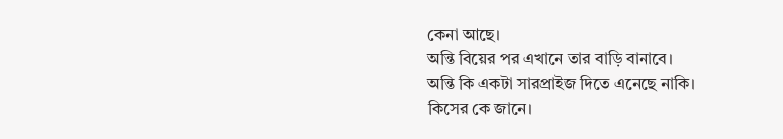কেনা আছে।
অন্তি বিয়ের পর এখানে তার বাড়ি বানাবে।
অন্তি কি একটা সারপ্রাইজ দিতে এনেছে নাকি।
কিসের কে জানে।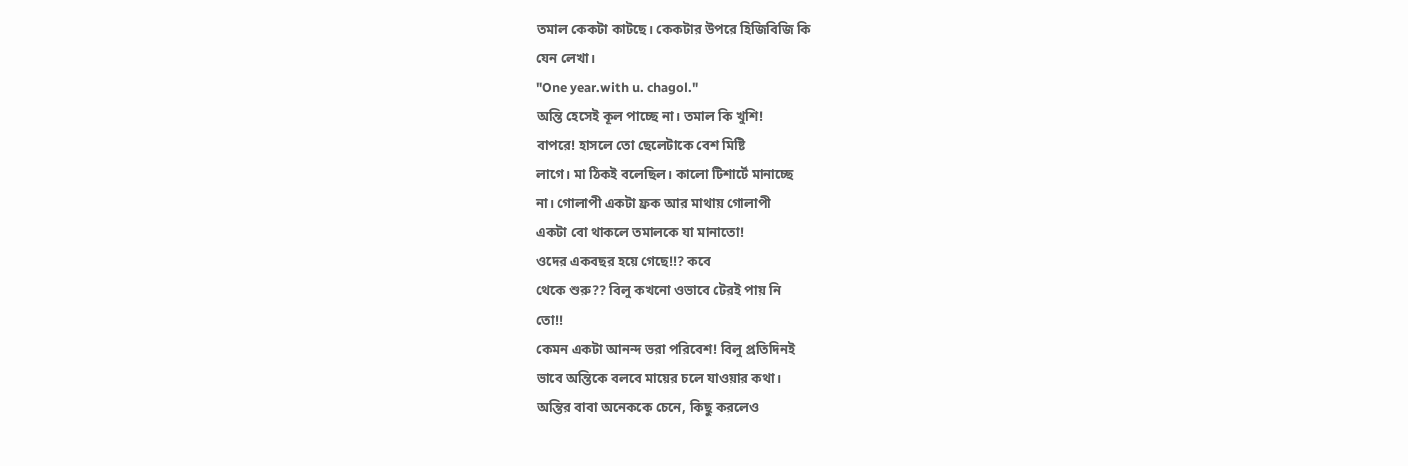তমাল কেকটা কাটছে। কেকটার উপরে হিজিবিজি কি
যেন লেখা।
"One year.with u. chagol."
অন্তি হেসেই কূল পাচ্ছে না। তমাল কি খুশি!
বাপরে! হাসলে তো ছেলেটাকে বেশ মিষ্টি
লাগে। মা ঠিকই বলেছিল। কালো টিশার্টে মানাচ্ছে
না। গোলাপী একটা ফ্রক আর মাথায় গোলাপী
একটা বো থাকলে তমালকে যা মানাতো!
ওদের একবছর হয়ে গেছে!!? কবে
থেকে শুরু?? বিলু কখনো ওভাবে টেরই পায় নি
তো!!
কেমন একটা আনন্দ ভরা পরিবেশ! বিলু প্রতিদিনই
ভাবে অন্তিকে বলবে মায়ের চলে যাওয়ার কথা।
অন্তির বাবা অনেককে চেনে, কিছু করলেও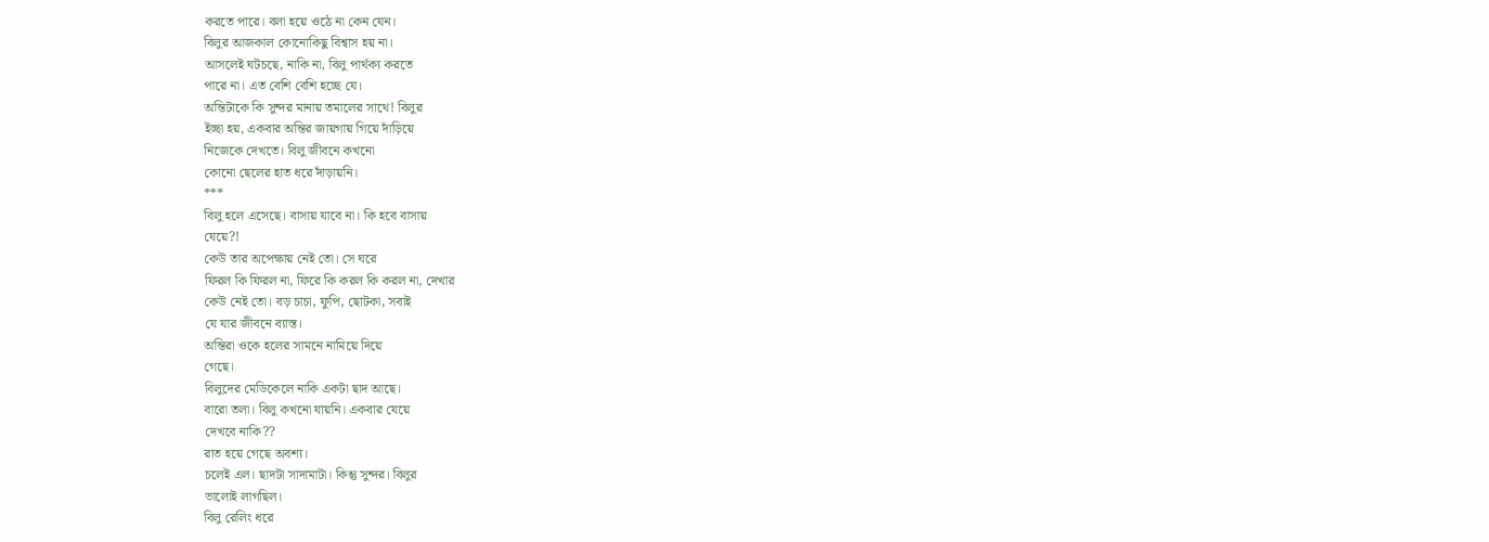করতে পারে। বলা হয়ে ওঠে না কেন যেন।
বিলুর আজকাল কোনোকিছু বিশ্বাস হয় না।
আসলেই ঘটচছে, নাকি না, বিলু পার্থক্য করতে
পারে না। এত বেশি বেশি হচ্ছে যে।
অন্তিটাকে কি সুন্দর মানায় তমালের সাথে! বিলুর
ইচ্ছা হয়, একবার অন্তির জায়গায় গিয়ে দাঁড়িয়ে
নিজেকে দেখতে। বিলু জীবনে কখনো
কোনো ছেলের হাত ধরে দাঁড়ায়নি।
***
বিলু হলে এসেছে। বাসায় যাবে না। কি হবে বাসায়
যেয়ে?!
কেউ তার অপেক্ষায় নেই তো। সে ঘরে
ফিরল কি ফিরল না, ফিরে কি করল কি করল না, দেখার
কেউ নেই তো। বড় চাচা, ফুপি, ছোটকা, সবাই
যে যার জীবনে ব্যাস্ত।
অন্তিরা ওকে হলের সামনে নামিয়ে দিয়ে
গেছে।
বিলুদের মেডিকেলে নাকি একটা ছাদ আছে।
বারো তলা। বিলু কখনো যায়নি। একবার যেয়ে
দেখবে নাকি??
রাত হয়ে গেছে অবশ্য।
চলেই এল। ছাদটা সাদামাটা। কিন্তু সুন্দর। বিলুর
ভালোই লাগছিল।
বিলু রেলিং ধরে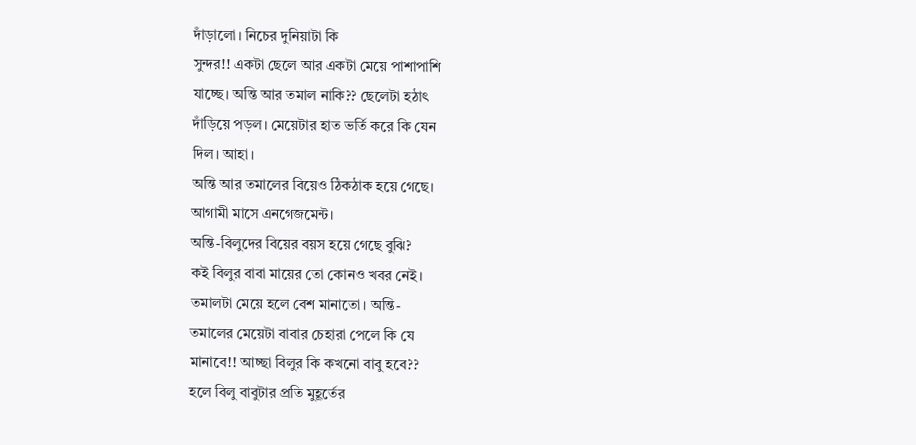দাঁড়ালো। নিচের দুনিয়াটা কি
সুন্দর!! একটা ছেলে আর একটা মেয়ে পাশাপাশি
যাচ্ছে। অন্তি আর তমাল নাকি?? ছেলেটা হঠাৎ
দাঁড়িয়ে পড়ল। মেয়েটার হাত ভর্তি করে কি যেন
দিল। আহা।
অন্তি আর তমালের বিয়েও ঠিকঠাক হয়ে গেছে।
আগামী মাসে এনগেজমেন্ট।
অন্তি-বিলুদের বিয়ের বয়স হয়ে গেছে বুঝি?
কই বিলুর বাবা মায়ের তো কোনও খবর নেই।
তমালটা মেয়ে হলে বেশ মানাতো। অন্তি-
তমালের মেয়েটা বাবার চেহারা পেলে কি যে
মানাবে!! আচ্ছা বিলুর কি কখনো বাবু হবে??
হলে বিলু বাবুটার প্রতি মুহূর্তের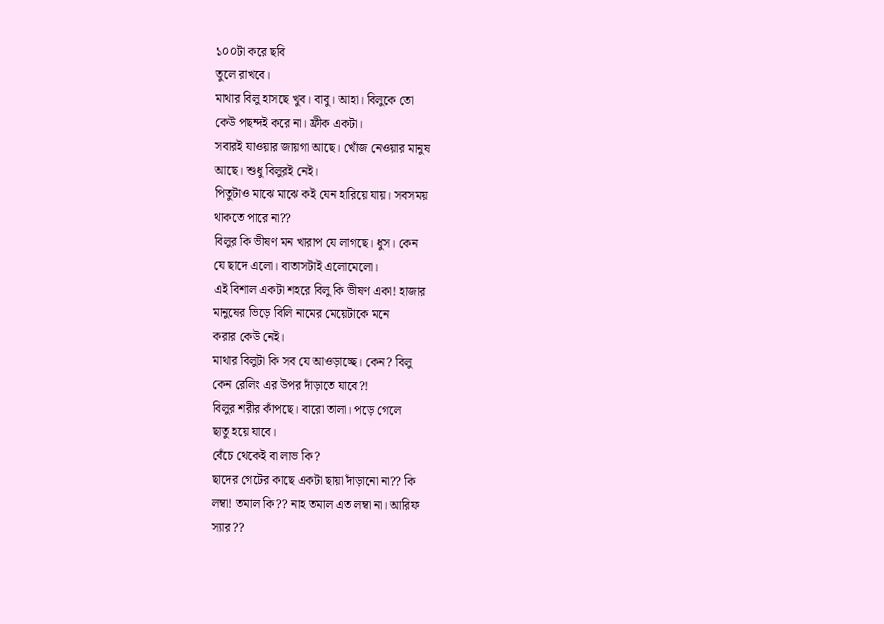১০০টা করে ছবি
তুলে রাখবে।
মাথার বিলু হাসছে খুব। বাবু। আহা। বিলুকে তো
কেউ পছন্দই করে না। ফ্রীক একটা।
সবারই যাওয়ার জায়গা আছে। খোঁজ নেওয়ার মানুষ
আছে। শুধু বিলুরই নেই।
পিতুটাও মাঝে মাঝে কই যেন হারিয়ে যায়। সবসময়
থাকতে পারে না??
বিলুর কি ভীষণ মন খারাপ যে লাগছে। ধুস। কেন
যে ছাদে এলো। বাতাসটাই এলোমেলো।
এই বিশাল একটা শহরে বিলু কি ভীষণ একা! হাজার
মানুষের ভিড়ে বিলি নামের মেয়েটাকে মনে
করার কেউ নেই।
মাথার বিলুটা কি সব যে আওড়াচ্ছে। কেন? বিলু
কেন রেলিং এর উপর দাঁড়াতে যাবে?!
বিলুর শরীর কাঁপছে। বারো তালা। পড়ে গেলে
ছাতু হয়ে যাবে।
বেঁচে থেকেই বা লাভ কি?
ছাদের গেটের কাছে একটা ছায়া দাঁড়ানো না?? কি
লম্বা! তমাল কি?? নাহ তমাল এত লম্বা না। আরিফ
স্যার??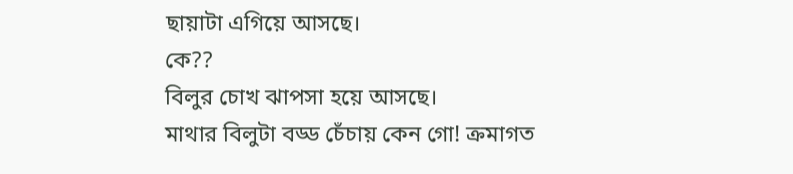ছায়াটা এগিয়ে আসছে।
কে??
বিলুর চোখ ঝাপসা হয়ে আসছে।
মাথার বিলুটা বড্ড চেঁচায় কেন গো! ক্রমাগত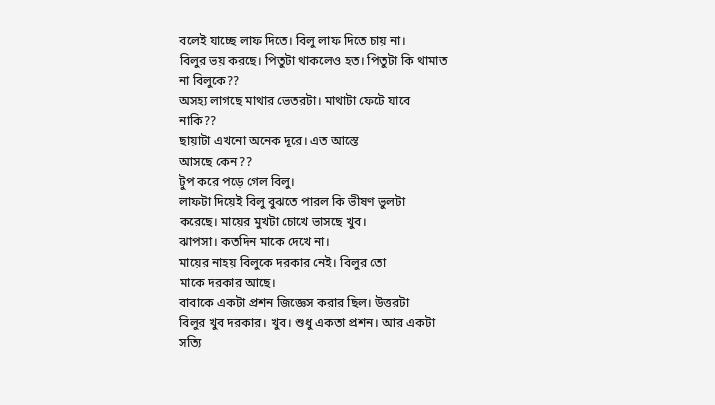বলেই যাচ্ছে লাফ দিতে। বিলু লাফ দিতে চায় না।
বিলুর ভয় করছে। পিতুটা থাকলেও হত। পিতুটা কি থামাত
না বিলুকে??
অসহ্য লাগছে মাথার ভেতরটা। মাথাটা ফেটে যাবে
নাকি??
ছায়াটা এখনো অনেক দূরে। এত আস্তে
আসছে কেন??
টুপ করে পড়ে গেল বিলু।
লাফটা দিয়েই বিলু বুঝতে পারল কি ভীষণ ভুলটা
করেছে। মায়ের মুখটা চোখে ভাসছে খুব।
ঝাপসা। কতদিন মাকে দেখে না।
মায়ের নাহয় বিলুকে দরকার নেই। বিলুর তো
মাকে দরকার আছে।
বাবাকে একটা প্রশন জিজ্ঞেস করার ছিল। উত্তরটা
বিলুর খুব দরকার। খুব। শুধু একতা প্রশন। আর একটা
সত্যি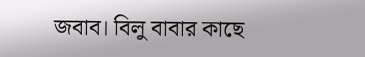জবাব। বিলু বাবার কাছে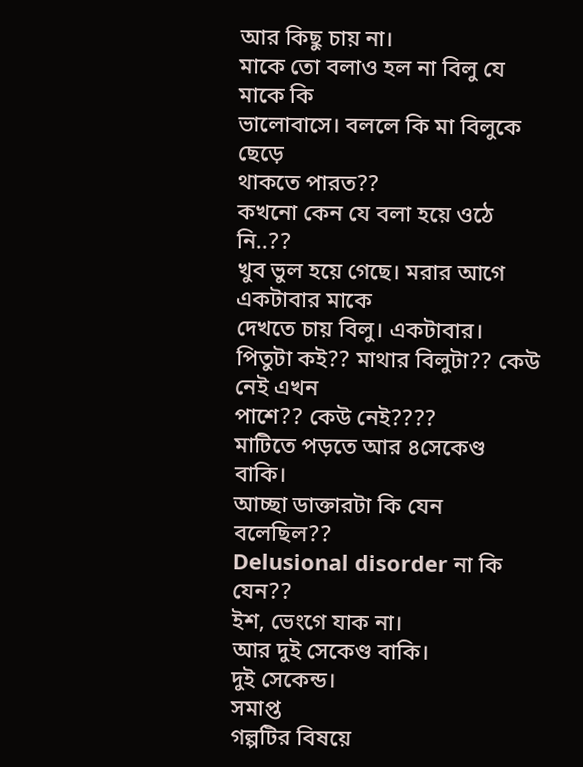আর কিছু চায় না।
মাকে তো বলাও হল না বিলু যে মাকে কি
ভালোবাসে। বললে কি মা বিলুকে ছেড়ে
থাকতে পারত??
কখনো কেন যে বলা হয়ে ওঠে নি..??
খুব ভুল হয়ে গেছে। মরার আগে একটাবার মাকে
দেখতে চায় বিলু। একটাবার।
পিতুটা কই?? মাথার বিলুটা?? কেউ নেই এখন
পাশে?? কেউ নেই????
মাটিতে পড়তে আর ৪সেকেণ্ড বাকি।
আচ্ছা ডাক্তারটা কি যেন বলেছিল??
Delusional disorder না কি যেন??
ইশ, ভেংগে যাক না।
আর দুই সেকেণ্ড বাকি।
দুই সেকেন্ড।
সমাপ্ত
গল্পটির বিষয়ে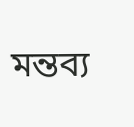মন্তব্য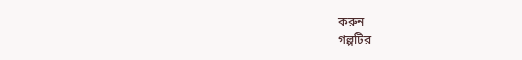করুন
গল্পটির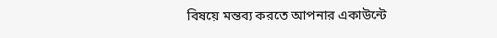বিষয়ে মন্তব্য করতে আপনার একাউন্টে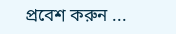প্রবেশ করুন ...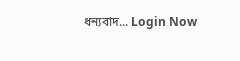ধন্যবাদ... Login Now